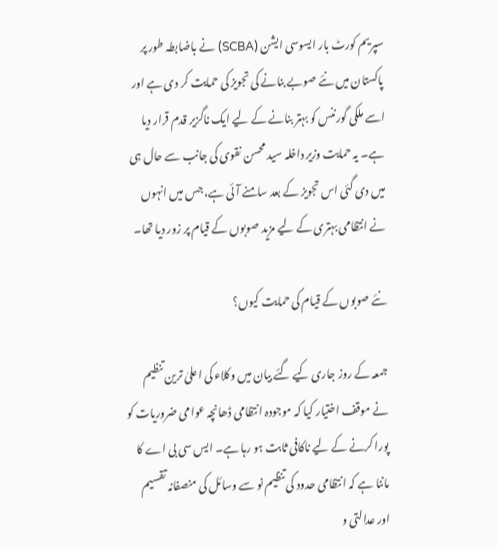سپریم کورٹ بار ایسوسی ایشن (SCBA) نے باضابطہ طور پر پاکستان میں نئے صوبے بنانے کی تجویز کی حمایت کر دی ہے اور اسے ملکی گورننس کو بہتر بنانے کے لیے ایک ناگزیر قدم قرار دیا ہے۔ یہ حمایت وزیر داخلہ سید محسن نقوی کی جانب سے حال ہی میں دی گئی اس تجویز کے بعد سامنے آئی ہے، جس میں انہوں نے انتظامی بہتری کے لیے مزید صوبوں کے قیام پر زور دیا تھا۔

نئے صوبوں کے قیام کی حمایت کیوں؟

جمعہ کے روز جاری کیے گئے بیان میں وکلاء کی اعلیٰ ترین تنظیم نے موقف اختیار کیا کہ موجودہ انتظامی ڈھانچہ عوامی ضروریات کو پورا کرنے کے لیے ناکافی ثابت ہو رہا ہے۔ ایس سی بی اے کا ماننا ہے کہ انتظامی حدود کی تنظیم نو سے وسائل کی منصفانہ تقسیم اور عدالتی و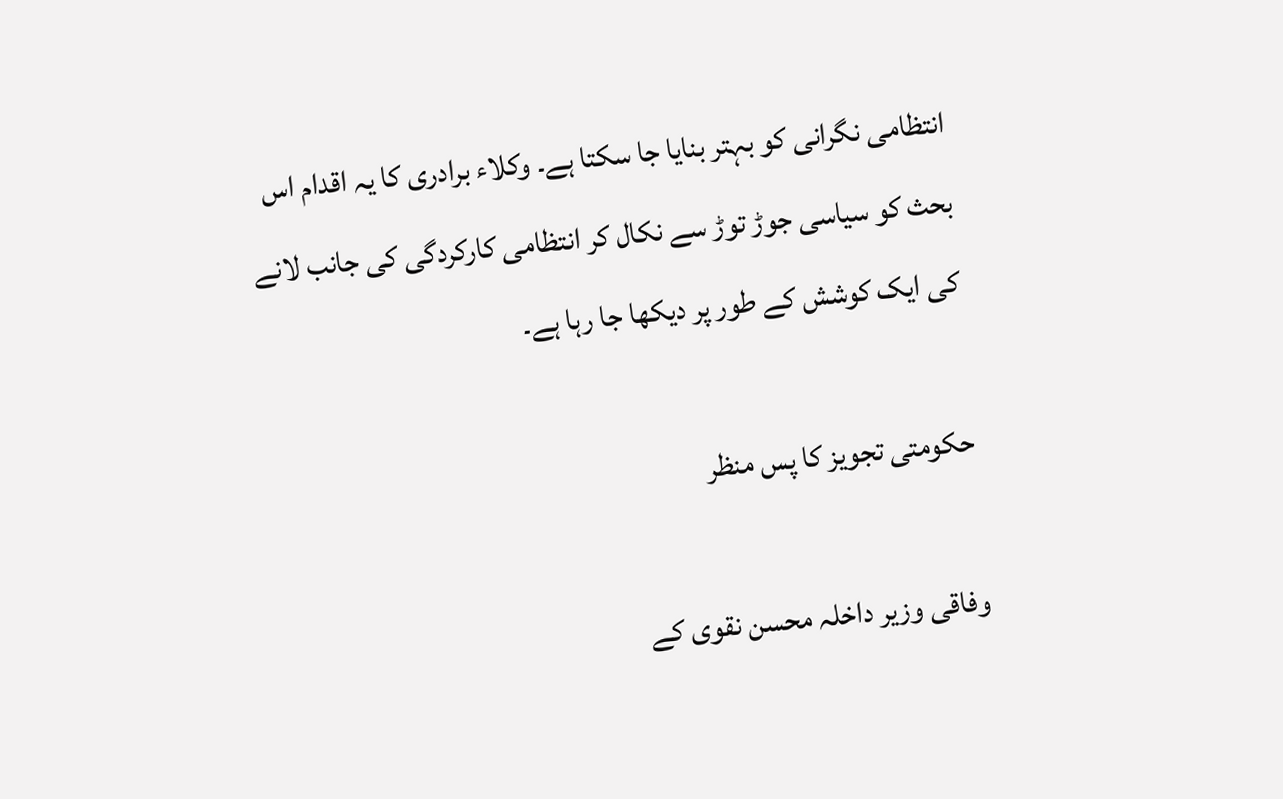انتظامی نگرانی کو بہتر بنایا جا سکتا ہے۔ وکلاء برادری کا یہ اقدام اس بحث کو سیاسی جوڑ توڑ سے نکال کر انتظامی کارکردگی کی جانب لانے کی ایک کوشش کے طور پر دیکھا جا رہا ہے۔

حکومتی تجویز کا پس منظر

وفاقی وزیر داخلہ محسن نقوی کے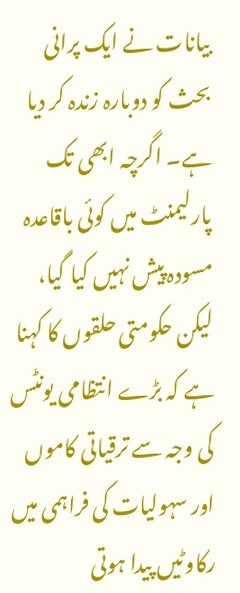بیانات نے ایک پرانی بحث کو دوبارہ زندہ کر دیا ہے۔ اگرچہ ابھی تک پارلیمنٹ میں کوئی باقاعدہ مسودہ پیش نہیں کیا گیا، لیکن حکومتی حلقوں کا کہنا ہے کہ بڑے انتظامی یونٹس کی وجہ سے ترقیاتی کاموں اور سہولیات کی فراہمی میں رکاوٹیں پیدا ہوتی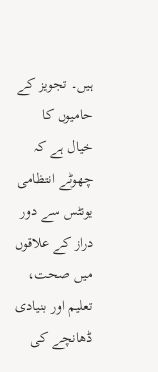ہیں۔ تجویز کے حامیوں کا خیال ہے کہ چھوٹے انتظامی یونٹس سے دور دراز کے علاقوں میں صحت، تعلیم اور بنیادی ڈھانچے کی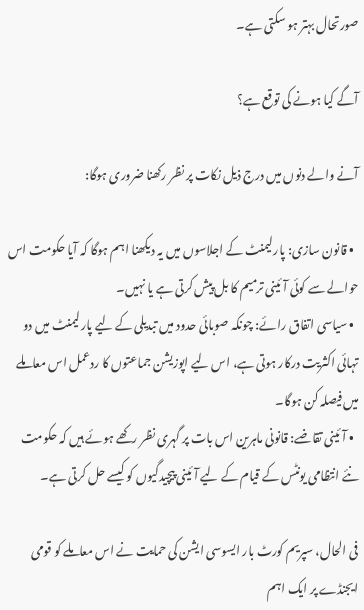صورتحال بہتر ہو سکتی ہے۔

آگے کیا ہونے کی توقع ہے؟

آنے والے دنوں میں درج ذیل نکات پر نظر رکھنا ضروری ہوگا:

  • قانون سازی: پارلیمنٹ کے اجلاسوں میں یہ دیکھنا اہم ہوگا کہ آیا حکومت اس حوالے سے کوئی آئینی ترمیم کا بل پیش کرتی ہے یا نہیں۔
  • سیاسی اتفاق رائے: چونکہ صوبائی حدود میں تبدیلی کے لیے پارلیمنٹ میں دو تہائی اکثریت درکار ہوتی ہے، اس لیے اپوزیشن جماعتوں کا ردعمل اس معاملے میں فیصلہ کن ہوگا۔
  • آئینی تقاضے: قانونی ماہرین اس بات پر گہری نظر رکھے ہوئے ہیں کہ حکومت نئے انتظامی یونٹس کے قیام کے لیے آئینی پیچیدگیوں کو کیسے حل کرتی ہے۔

فی الحال، سپریم کورٹ بار ایسوسی ایشن کی حمایت نے اس معاملے کو قومی ایجنڈے پر ایک اہم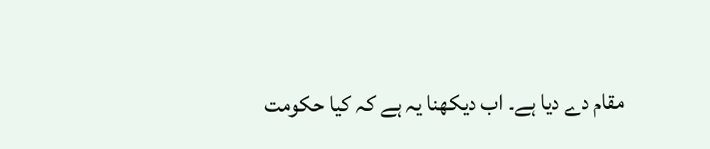مقام دے دیا ہے۔ اب دیکھنا یہ ہے کہ کیا حکومت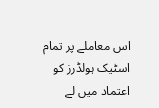اس معاملے پر تمام اسٹیک ہولڈرز کو اعتماد میں لے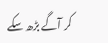کر آگے بڑھ سکے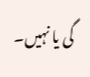گی یا نہیں۔